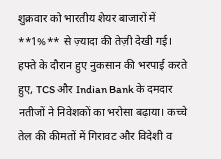शुक्रवार को भारतीय शेयर बाजारों में **1%** से ज़्यादा की तेज़ी देखी गई। हफ्ते के दौरान हुए नुकसान की भरपाई करते हुए, TCS और Indian Bank के दमदार नतीजों ने निवेशकों का भरोसा बढ़ाया। कच्चे तेल की कीमतों में गिरावट और विदेशी व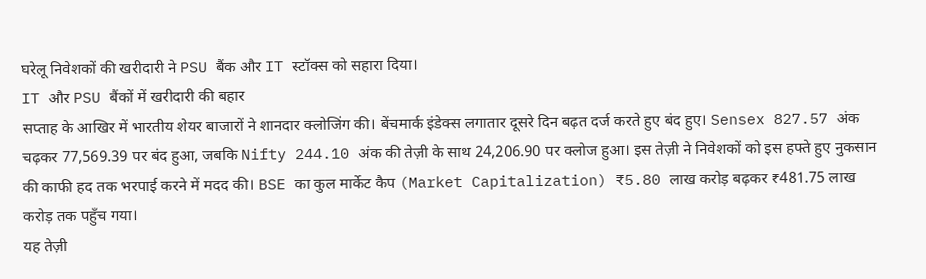घरेलू निवेशकों की खरीदारी ने PSU बैंक और IT स्टॉक्स को सहारा दिया।
IT और PSU बैंकों में खरीदारी की बहार
सप्ताह के आखिर में भारतीय शेयर बाजारों ने शानदार क्लोजिंग की। बेंचमार्क इंडेक्स लगातार दूसरे दिन बढ़त दर्ज करते हुए बंद हुए। Sensex 827.57 अंक चढ़कर 77,569.39 पर बंद हुआ, जबकि Nifty 244.10 अंक की तेज़ी के साथ 24,206.90 पर क्लोज हुआ। इस तेज़ी ने निवेशकों को इस हफ्ते हुए नुकसान की काफी हद तक भरपाई करने में मदद की। BSE का कुल मार्केट कैप (Market Capitalization) ₹5.80 लाख करोड़ बढ़कर ₹481.75 लाख करोड़ तक पहुँच गया।
यह तेज़ी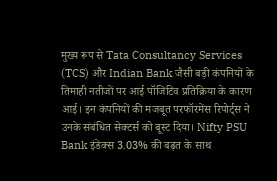मुख्य रूप से Tata Consultancy Services (TCS) और Indian Bank जैसी बड़ी कंपनियों के तिमाही नतीजों पर आई पॉजिटिव प्रतिक्रिया के कारण आई। इन कंपनियों की मजबूत परफॉरमेंस रिपोर्ट्स ने उनके संबंधित सेक्टर्स को बूस्ट दिया। Nifty PSU Bank इंडेक्स 3.03% की बढ़त के साथ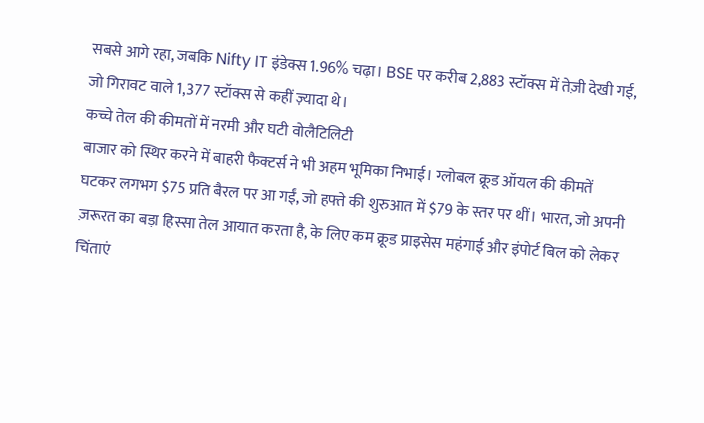सबसे आगे रहा, जबकि Nifty IT इंडेक्स 1.96% चढ़ा। BSE पर करीब 2,883 स्टॉक्स में तेज़ी देखी गई, जो गिरावट वाले 1,377 स्टॉक्स से कहीं ज़्यादा थे।
कच्चे तेल की कीमतों में नरमी और घटी वोलैटिलिटी
बाजार को स्थिर करने में बाहरी फैक्टर्स ने भी अहम भूमिका निभाई। ग्लोबल क्रूड ऑयल की कीमतें घटकर लगभग $75 प्रति बैरल पर आ गईं, जो हफ्ते की शुरुआत में $79 के स्तर पर थीं। भारत, जो अपनी ज़रूरत का बड़ा हिस्सा तेल आयात करता है, के लिए कम क्रूड प्राइसेस महंगाई और इंपोर्ट बिल को लेकर चिंताएं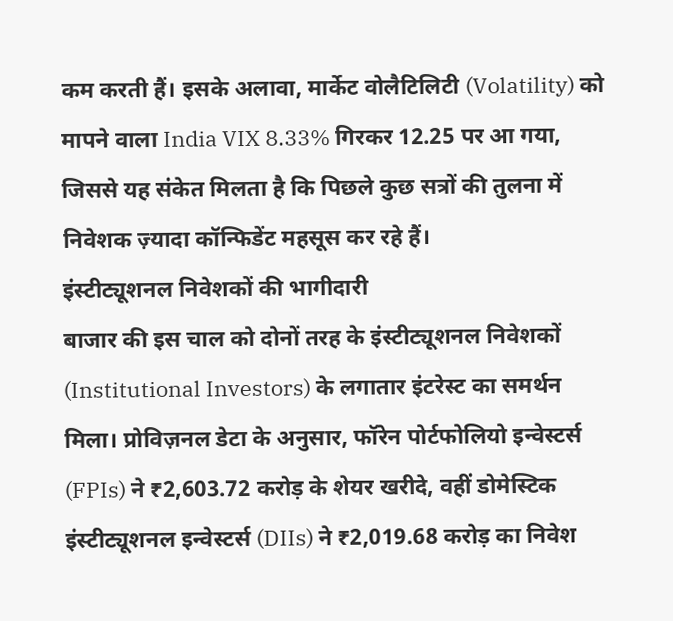कम करती हैं। इसके अलावा, मार्केट वोलैटिलिटी (Volatility) को मापने वाला India VIX 8.33% गिरकर 12.25 पर आ गया, जिससे यह संकेत मिलता है कि पिछले कुछ सत्रों की तुलना में निवेशक ज़्यादा कॉन्फिडेंट महसूस कर रहे हैं।
इंस्टीट्यूशनल निवेशकों की भागीदारी
बाजार की इस चाल को दोनों तरह के इंस्टीट्यूशनल निवेशकों (Institutional Investors) के लगातार इंटरेस्ट का समर्थन मिला। प्रोविज़नल डेटा के अनुसार, फॉरेन पोर्टफोलियो इन्वेस्टर्स (FPIs) ने ₹2,603.72 करोड़ के शेयर खरीदे, वहीं डोमेस्टिक इंस्टीट्यूशनल इन्वेस्टर्स (DIIs) ने ₹2,019.68 करोड़ का निवेश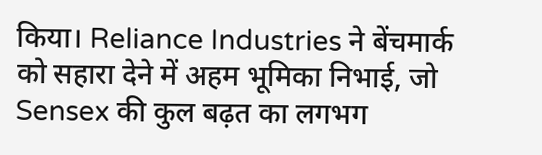किया। Reliance Industries ने बेंचमार्क को सहारा देने में अहम भूमिका निभाई, जो Sensex की कुल बढ़त का लगभग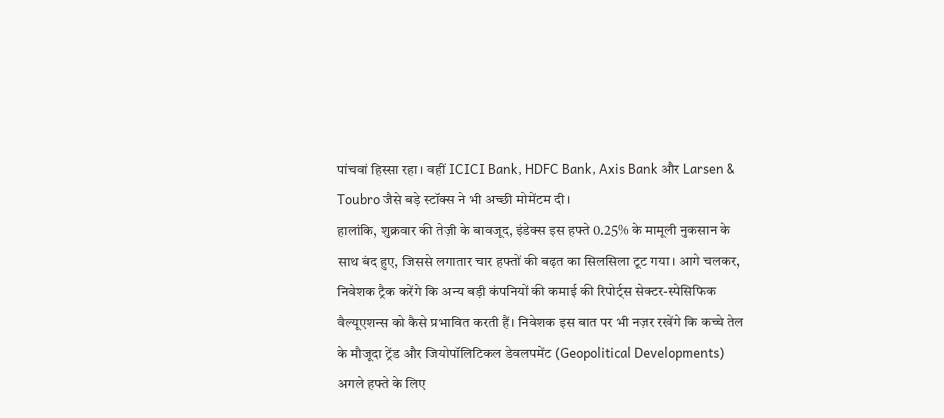पांचवां हिस्सा रहा। वहीं ICICI Bank, HDFC Bank, Axis Bank और Larsen & Toubro जैसे बड़े स्टॉक्स ने भी अच्छी मोमेंटम दी।
हालांकि, शुक्रवार की तेज़ी के बावजूद, इंडेक्स इस हफ्ते 0.25% के मामूली नुकसान के साथ बंद हुए, जिससे लगातार चार हफ्तों की बढ़त का सिलसिला टूट गया। आगे चलकर, निवेशक ट्रैक करेंगे कि अन्य बड़ी कंपनियों की कमाई की रिपोर्ट्स सेक्टर-स्पेसिफिक वैल्यूएशन्स को कैसे प्रभावित करती हैं। निवेशक इस बात पर भी नज़र रखेंगे कि कच्चे तेल के मौजूदा ट्रेंड और जियोपॉलिटिकल डेवलपमेंट (Geopolitical Developments) अगले हफ्ते के लिए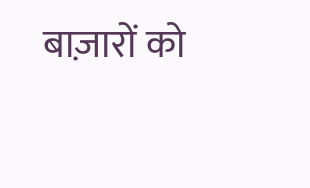बाज़ारों को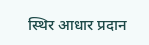स्थिर आधार प्रदान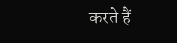करते हैं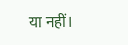या नहीं।